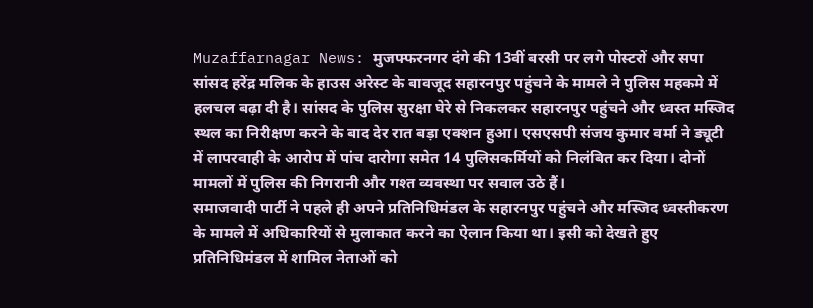Muzaffarnagar News: मुजफ्फरनगर दंगे की 13वीं बरसी पर लगे पोस्टरों और सपा सांसद हरेंद्र मलिक के हाउस अरेस्ट के बावजूद सहारनपुर पहुंचने के मामले ने पुलिस महकमे में हलचल बढ़ा दी है। सांसद के पुलिस सुरक्षा घेरे से निकलकर सहारनपुर पहुंचने और ध्वस्त मस्जिद स्थल का निरीक्षण करने के बाद देर रात बड़ा एक्शन हुआ। एसएसपी संजय कुमार वर्मा ने ड्यूटी में लापरवाही के आरोप में पांच दारोगा समेत 14 पुलिसकर्मियों को निलंबित कर दिया। दोनों मामलों में पुलिस की निगरानी और गश्त व्यवस्था पर सवाल उठे हैं।
समाजवादी पार्टी ने पहले ही अपने प्रतिनिधिमंडल के सहारनपुर पहुंचने और मस्जिद ध्वस्तीकरण के मामले में अधिकारियों से मुलाकात करने का ऐलान किया था। इसी को देखते हुए प्रतिनिधिमंडल में शामिल नेताओं को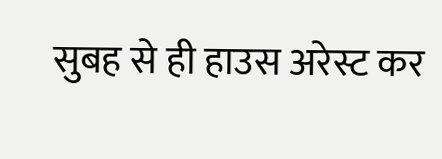सुबह से ही हाउस अरेस्ट कर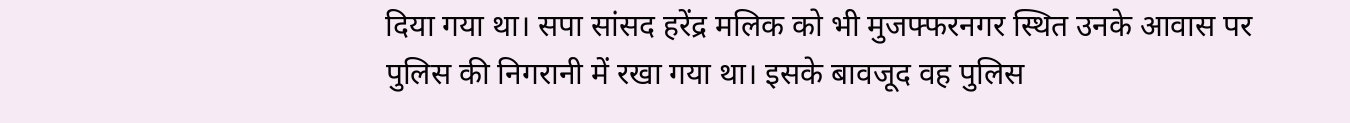दिया गया था। सपा सांसद हरेंद्र मलिक को भी मुजफ्फरनगर स्थित उनके आवास पर पुलिस की निगरानी में रखा गया था। इसके बावजूद वह पुलिस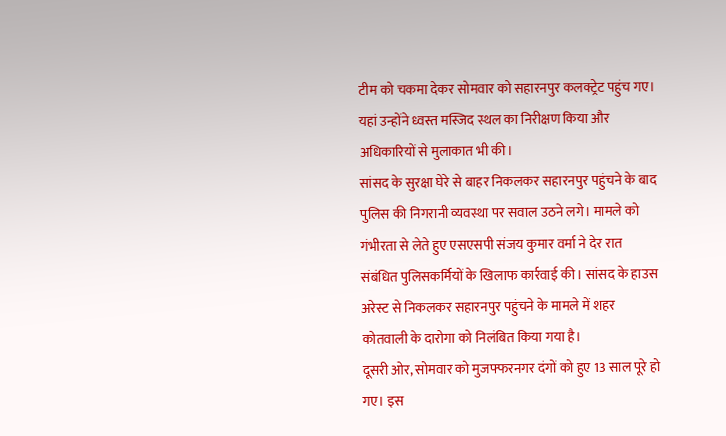टीम को चकमा देकर सोमवार को सहारनपुर कलक्ट्रेट पहुंच गए। यहां उन्होंने ध्वस्त मस्जिद स्थल का निरीक्षण किया और अधिकारियों से मुलाकात भी की।
सांसद के सुरक्षा घेरे से बाहर निकलकर सहारनपुर पहुंचने के बाद पुलिस की निगरानी व्यवस्था पर सवाल उठने लगे। मामले को गंभीरता से लेते हुए एसएसपी संजय कुमार वर्मा ने देर रात संबंधित पुलिसकर्मियों के खिलाफ कार्रवाई की। सांसद के हाउस अरेस्ट से निकलकर सहारनपुर पहुंचने के मामले में शहर कोतवाली के दारोगा को निलंबित किया गया है।
दूसरी ओर, सोमवार को मुजफ्फरनगर दंगों को हुए 13 साल पूरे हो गए। इस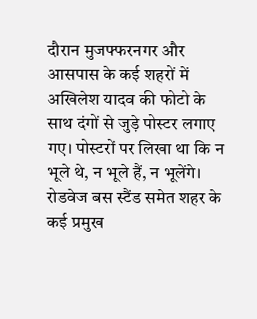दौरान मुजफ्फरनगर और आसपास के कई शहरों में अखिलेश यादव की फोटो के साथ दंगों से जुड़े पोस्टर लगाए गए। पोस्टरों पर लिखा था कि न भूले थे, न भूले हैं, न भूलेंगे। रोडवेज बस स्टैंड समेत शहर के कई प्रमुख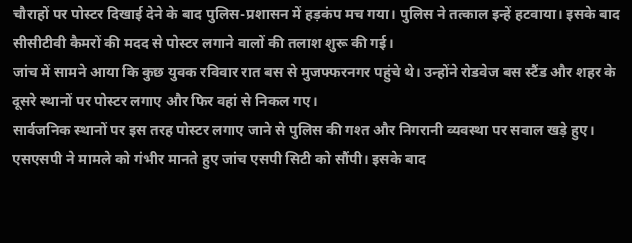चौराहों पर पोस्टर दिखाई देने के बाद पुलिस-प्रशासन में हड़कंप मच गया। पुलिस ने तत्काल इन्हें हटवाया। इसके बाद सीसीटीवी कैमरों की मदद से पोस्टर लगाने वालों की तलाश शुरू की गई।
जांच में सामने आया कि कुछ युवक रविवार रात बस से मुजफ्फरनगर पहुंचे थे। उन्होंने रोडवेज बस स्टैंड और शहर के दूसरे स्थानों पर पोस्टर लगाए और फिर वहां से निकल गए।
सार्वजनिक स्थानों पर इस तरह पोस्टर लगाए जाने से पुलिस की गश्त और निगरानी व्यवस्था पर सवाल खड़े हुए। एसएसपी ने मामले को गंभीर मानते हुए जांच एसपी सिटी को सौंपी। इसके बाद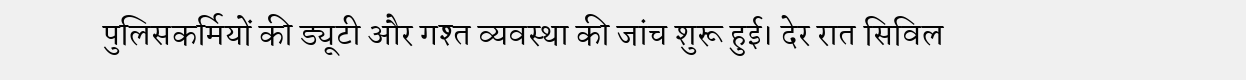पुलिसकर्मियों की ड्यूटी और गश्त व्यवस्था की जांच शुरू हुई। देर रात सिविल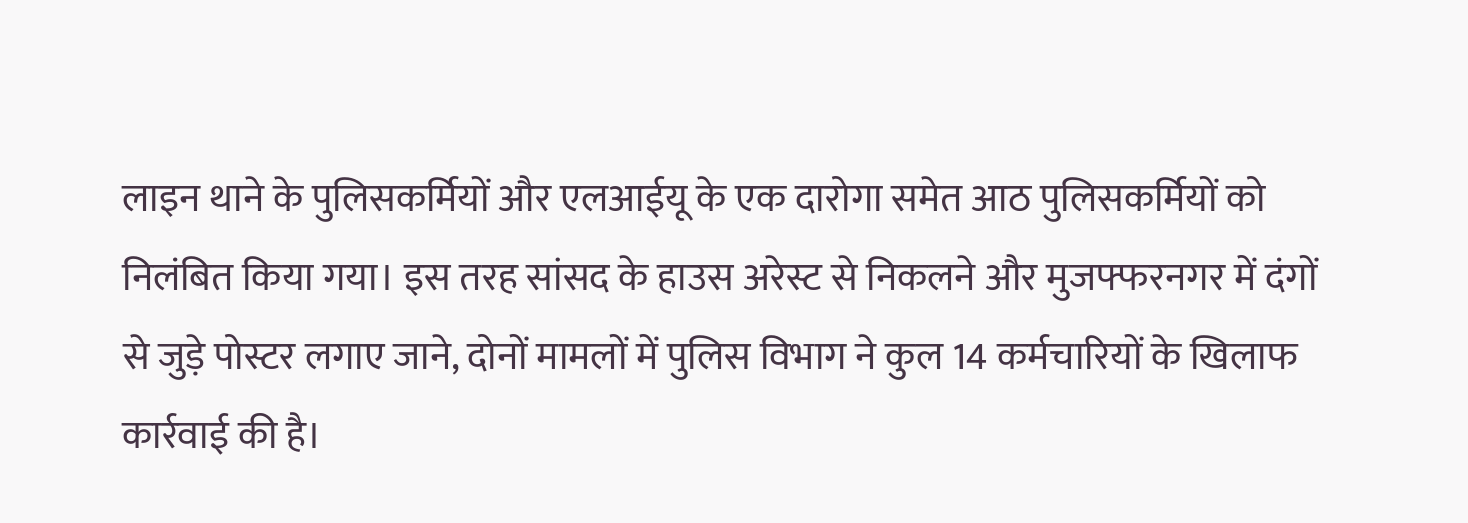लाइन थाने के पुलिसकर्मियों और एलआईयू के एक दारोगा समेत आठ पुलिसकर्मियों को निलंबित किया गया। इस तरह सांसद के हाउस अरेस्ट से निकलने और मुजफ्फरनगर में दंगों से जुड़े पोस्टर लगाए जाने, दोनों मामलों में पुलिस विभाग ने कुल 14 कर्मचारियों के खिलाफ कार्रवाई की है।